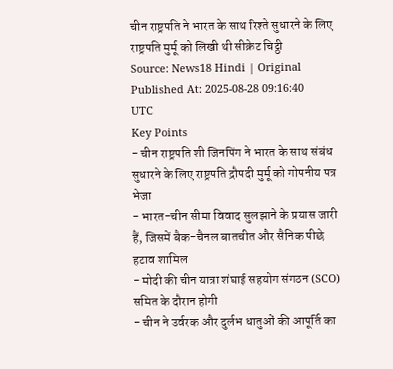चीन राष्ट्रपति ने भारत के साथ रिश्ते सुधारने के लिए राष्ट्रपति मुर्मू को लिखी थी सीक्रेट चिट्ठी
Source: News18 Hindi | Original Published At: 2025-08-28 09:16:40 UTC
Key Points
- चीन राष्ट्रपति शी जिनपिंग ने भारत के साथ संबंध सुधारने के लिए राष्ट्रपति द्रौपदी मुर्मू को गोपनीय पत्र भेजा
- भारत-चीन सीमा विवाद सुलझाने के प्रयास जारी हैं, जिसमें बैक-चैनल बातचीत और सैनिक पीछे हटाव शामिल
- मोदी की चीन यात्रा शंघाई सहयोग संगठन (SCO) समित के दौरान होगी
- चीन ने उर्वरक और दुर्लभ धातुओं की आपूर्ति का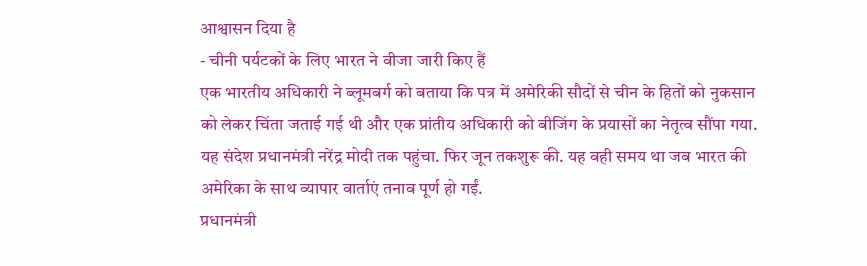आश्वासन दिया है
- चीनी पर्यटकों के लिए भारत ने वीजा जारी किए हैं
एक भारतीय अधिकारी ने ब्लूमबर्ग को बताया कि पत्र में अमेरिकी सौदों से चीन के हितों को नुकसान को लेकर चिंता जताई गई थी और एक प्रांतीय अधिकारी को बीजिंग के प्रयासों का नेतृत्व सौंपा गया. यह संदेश प्रधानमंत्री नरेंद्र मोदी तक पहुंचा. फिर जून तकशुरू की. यह वही समय था जब भारत की अमेरिका के साथ व्यापार वार्ताएं तनाव पूर्ण हो गईं.
प्रधानमंत्री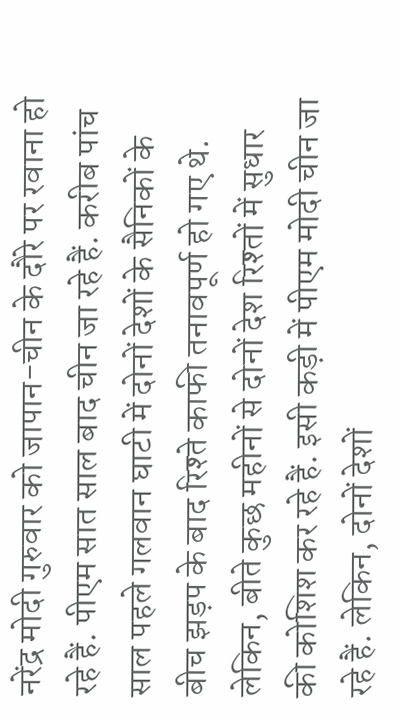नरेंद्र मोदी गुरुवार को जापान-चीन के दौरे पर रवाना हो रहे हैं. पीएम सात साल बाद चीन जा रहे हैं. करीब पांच साल पहले गलवान घाटी में दोनों देशों के सैनिकों के बीच झड़प के बाद रिश्ते काफी तनावपूर्ण हो गए थे. लेकिन, बीते कुछ महीनों से दोनों देश रिश्तों में सुधार की कोशिश कर रहे हैं. इसी कड़ी में पीएम मोदी चीन जा रहे हैं. लेकिन, दोनों देशों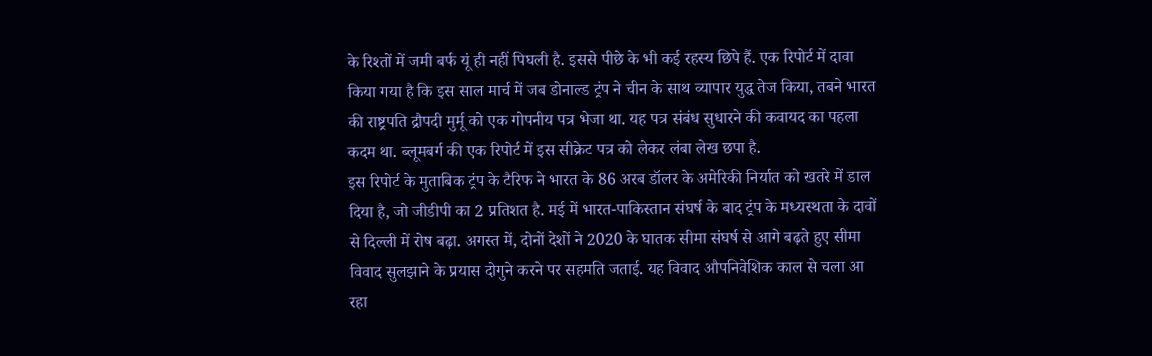के रिश्तों में जमी बर्फ यूं ही नहीं पिघली है. इससे पीछे के भी कई रहस्य छिपे हैं. एक रिपोर्ट में दावा किया गया है कि इस साल मार्च में जब डोनाल्ड ट्रंप ने चीन के साथ व्यापार युद्ध तेज किया, तबने भारत की राष्ट्रपति द्रौपदी मुर्मू को एक गोपनीय पत्र भेजा था. यह पत्र संबंध सुधारने की कवायद का पहला कदम था. ब्लूमबर्ग की एक रिपोर्ट में इस सीक्रेट पत्र को लेकर लंबा लेख छपा है.
इस रिपोर्ट के मुताबिक ट्रंप के टैरिफ ने भारत के 86 अरब डॉलर के अमेरिकी निर्यात को खतरे में डाल दिया है, जो जीडीपी का 2 प्रतिशत है. मई में भारत-पाकिस्तान संघर्ष के बाद ट्रंप के मध्यस्थता के दावों से दिल्ली में रोष बढ़ा. अगस्त में, दोनों देशों ने 2020 के घातक सीमा संघर्ष से आगे बढ़ते हुए सीमा विवाद सुलझाने के प्रयास दोगुने करने पर सहमति जताई. यह विवाद औपनिवेशिक काल से चला आ रहा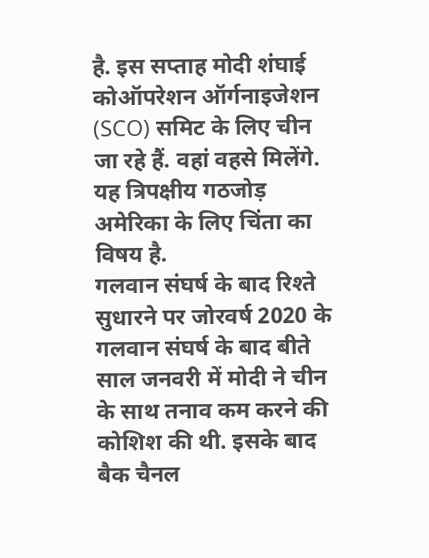है. इस सप्ताह मोदी शंघाई कोऑपरेशन ऑर्गनाइजेशन (SCO) समिट के लिए चीन जा रहे हैं. वहां वहसे मिलेंगे. यह त्रिपक्षीय गठजोड़ अमेरिका के लिए चिंता का विषय है.
गलवान संघर्ष के बाद रिश्ते सुधारने पर जोरवर्ष 2020 के गलवान संघर्ष के बाद बीते साल जनवरी में मोदी ने चीन के साथ तनाव कम करने की कोशिश की थी. इसके बाद बैक चैनल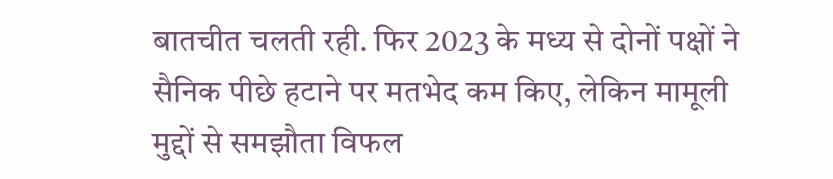बातचीत चलती रही. फिर 2023 के मध्य से दोनों पक्षों ने सैनिक पीछे हटाने पर मतभेद कम किए, लेकिन मामूली मुद्दों से समझौता विफल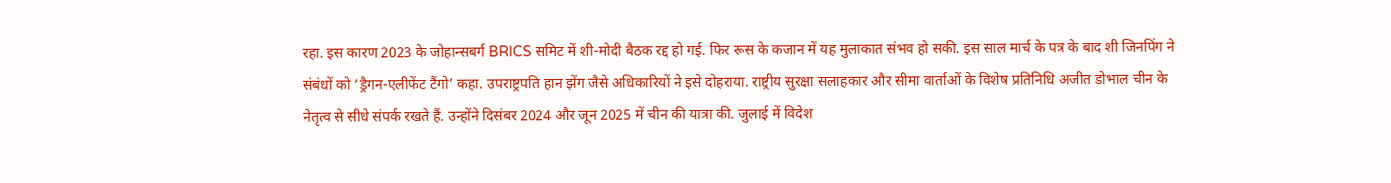रहा. इस कारण 2023 के जोहान्सबर्ग BRICS समिट में शी-मोदी बैठक रद्द हो गई. फिर रूस के कजान में यह मुलाकात संभव हो सकी. इस साल मार्च के पत्र के बाद शी जिनपिंग ने संबंधों को ‘ड्रैगन-एलीफेंट टैंगो’ कहा. उपराष्ट्रपति हान झेंग जैसे अधिकारियों ने इसे दोहराया. राष्ट्रीय सुरक्षा सलाहकार और सीमा वार्ताओं के विशेष प्रतिनिधि अजीत डोभाल चीन के नेतृत्व से सीधे संपर्क रखते हैं. उन्होंने दिसंबर 2024 और जून 2025 में चीन की यात्रा की. जुलाई में विदेश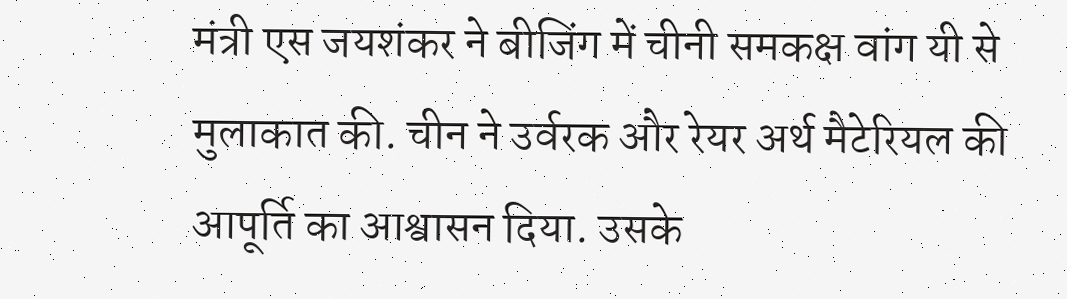मंत्री एस जयशंकर ने बीजिंग में चीनी समकक्ष वांग यी से मुलाकात की. चीन ने उर्वरक और रेयर अर्थ मैटेरियल की आपूर्ति का आश्वासन दिया. उसके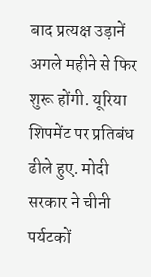बाद प्रत्यक्ष उड़ानें अगले महीने से फिर शुरू होंगी. यूरिया शिपमेंट पर प्रतिबंध ढीले हुए. मोदी सरकार ने चीनी पर्यटकों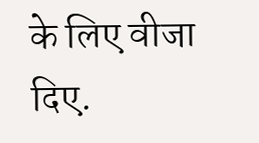के लिए वीजा दिए.